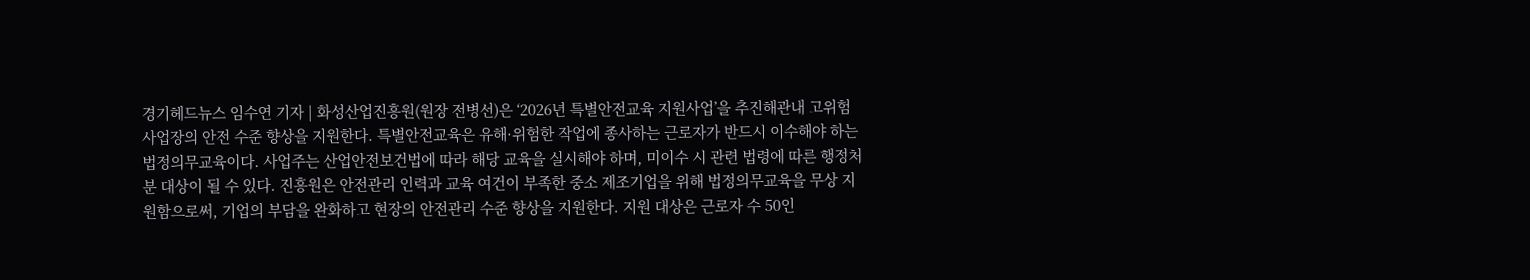경기헤드뉴스 임수연 기자 | 화성산업진흥원(원장 전병선)은 ‘2026년 특별안전교육 지원사업’을 추진해관내 고위험 사업장의 안전 수준 향상을 지원한다. 특별안전교육은 유해·위험한 작업에 종사하는 근로자가 반드시 이수해야 하는 법정의무교육이다. 사업주는 산업안전보건법에 따라 해당 교육을 실시해야 하며, 미이수 시 관련 법령에 따른 행정처분 대상이 될 수 있다. 진흥원은 안전관리 인력과 교육 여건이 부족한 중소 제조기업을 위해 법정의무교육을 무상 지원함으로써, 기업의 부담을 완화하고 현장의 안전관리 수준 향상을 지원한다. 지원 대상은 근로자 수 50인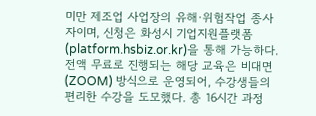미만 제조업 사업장의 유해·위험작업 종사자이며, 신청은 화성시 기업지원플랫폼(platform.hsbiz.or.kr)을 통해 가능하다. 전액 무료로 진행되는 해당 교육은 비대면(ZOOM) 방식으로 운영되어, 수강생들의 편리한 수강을 도모했다. 총 16시간 과정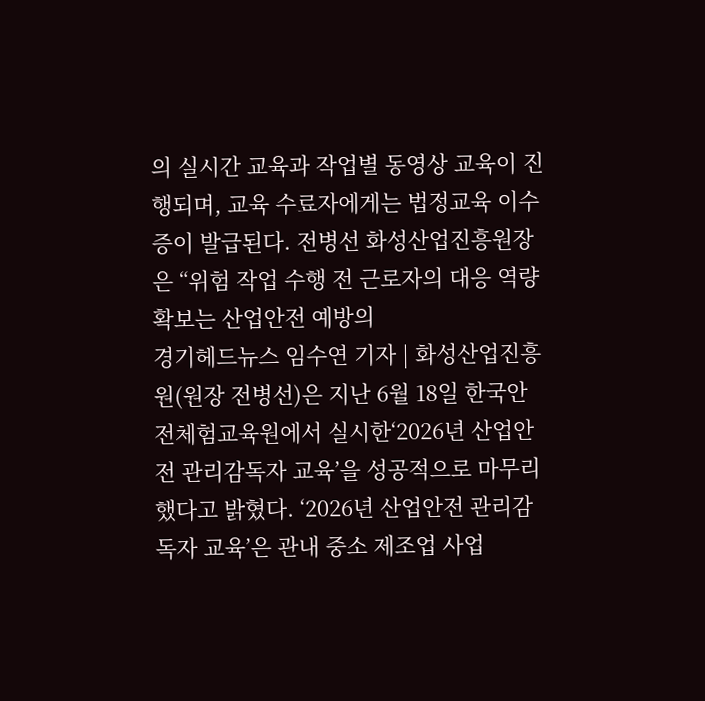의 실시간 교육과 작업별 동영상 교육이 진행되며, 교육 수료자에게는 법정교육 이수증이 발급된다. 전병선 화성산업진흥원장은 “위험 작업 수행 전 근로자의 대응 역량 확보는 산업안전 예방의
경기헤드뉴스 임수연 기자 | 화성산업진흥원(원장 전병선)은 지난 6월 18일 한국안전체험교육원에서 실시한‘2026년 산업안전 관리감독자 교육’을 성공적으로 마무리했다고 밝혔다. ‘2026년 산업안전 관리감독자 교육’은 관내 중소 제조업 사업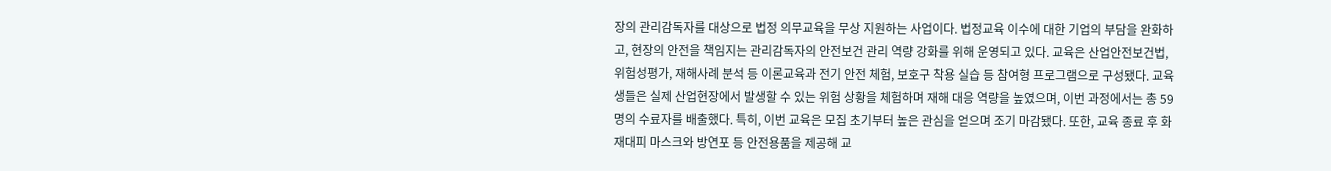장의 관리감독자를 대상으로 법정 의무교육을 무상 지원하는 사업이다. 법정교육 이수에 대한 기업의 부담을 완화하고, 현장의 안전을 책임지는 관리감독자의 안전보건 관리 역량 강화를 위해 운영되고 있다. 교육은 산업안전보건법, 위험성평가, 재해사례 분석 등 이론교육과 전기 안전 체험, 보호구 착용 실습 등 참여형 프로그램으로 구성됐다. 교육생들은 실제 산업현장에서 발생할 수 있는 위험 상황을 체험하며 재해 대응 역량을 높였으며, 이번 과정에서는 총 59명의 수료자를 배출했다. 특히, 이번 교육은 모집 초기부터 높은 관심을 얻으며 조기 마감됐다. 또한, 교육 종료 후 화재대피 마스크와 방연포 등 안전용품을 제공해 교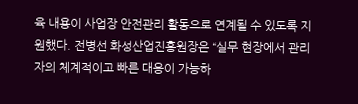육 내용이 사업장 안전관리 활동으로 연계될 수 있도록 지원했다. 전병선 화성산업진흥원장은 “실무 현장에서 관리자의 체계적이고 빠른 대응이 가능하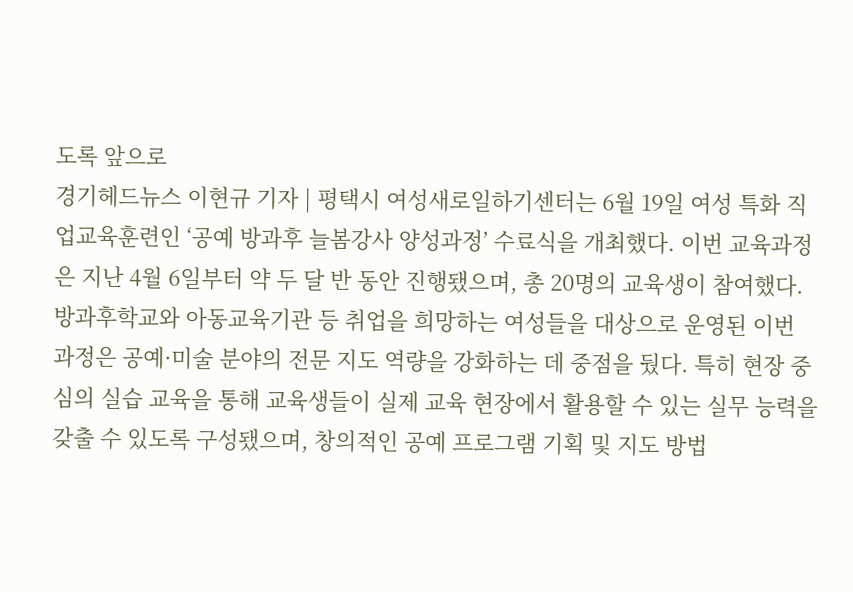도록 앞으로
경기헤드뉴스 이현규 기자 | 평택시 여성새로일하기센터는 6월 19일 여성 특화 직업교육훈련인 ‘공예 방과후 늘봄강사 양성과정’ 수료식을 개최했다. 이번 교육과정은 지난 4월 6일부터 약 두 달 반 동안 진행됐으며, 총 20명의 교육생이 참여했다. 방과후학교와 아동교육기관 등 취업을 희망하는 여성들을 대상으로 운영된 이번 과정은 공예·미술 분야의 전문 지도 역량을 강화하는 데 중점을 뒀다. 특히 현장 중심의 실습 교육을 통해 교육생들이 실제 교육 현장에서 활용할 수 있는 실무 능력을 갖출 수 있도록 구성됐으며, 창의적인 공예 프로그램 기획 및 지도 방법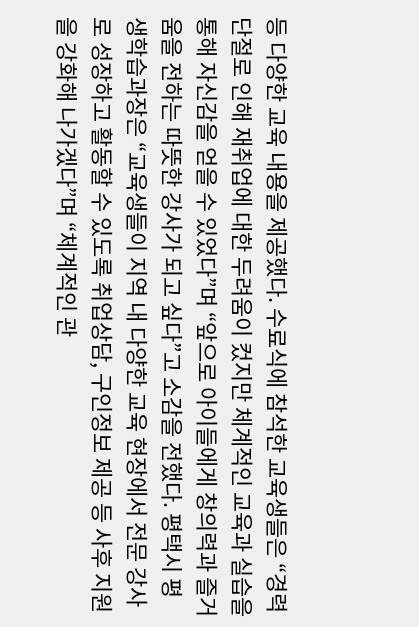등 다양한 교육 내용을 제공했다. 수료식에 참석한 교육생들은 “경력단절로 인해 재취업에 대한 두려움이 컸지만 체계적인 교육과 실습을 통해 자신감을 얻을 수 있었다”며 “앞으로 아이들에게 창의력과 즐거움을 전하는 따뜻한 강사가 되고 싶다”고 소감을 전했다. 평택시 평생학습과장은 “교육생들이 지역 내 다양한 교육 현장에서 전문 강사로 성장하고 활동할 수 있도록 취업상담, 구인정보 제공 등 사후 지원을 강화해 나가겠다”며 “체계적인 관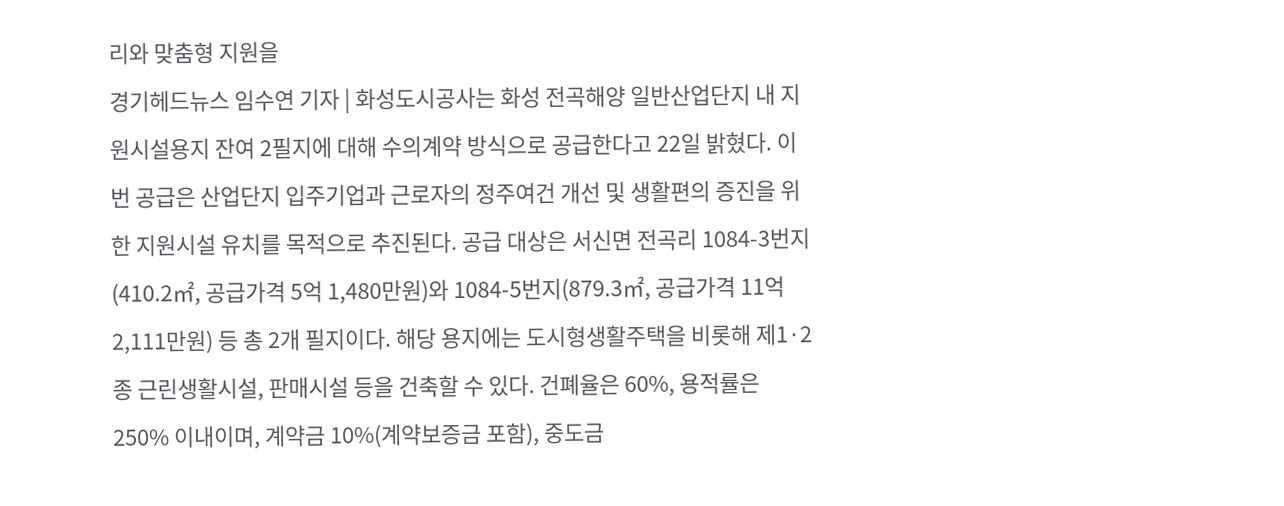리와 맞춤형 지원을
경기헤드뉴스 임수연 기자 | 화성도시공사는 화성 전곡해양 일반산업단지 내 지원시설용지 잔여 2필지에 대해 수의계약 방식으로 공급한다고 22일 밝혔다. 이번 공급은 산업단지 입주기업과 근로자의 정주여건 개선 및 생활편의 증진을 위한 지원시설 유치를 목적으로 추진된다. 공급 대상은 서신면 전곡리 1084-3번지(410.2㎡, 공급가격 5억 1,480만원)와 1084-5번지(879.3㎡, 공급가격 11억 2,111만원) 등 총 2개 필지이다. 해당 용지에는 도시형생활주택을 비롯해 제1·2종 근린생활시설, 판매시설 등을 건축할 수 있다. 건폐율은 60%, 용적률은 250% 이내이며, 계약금 10%(계약보증금 포함), 중도금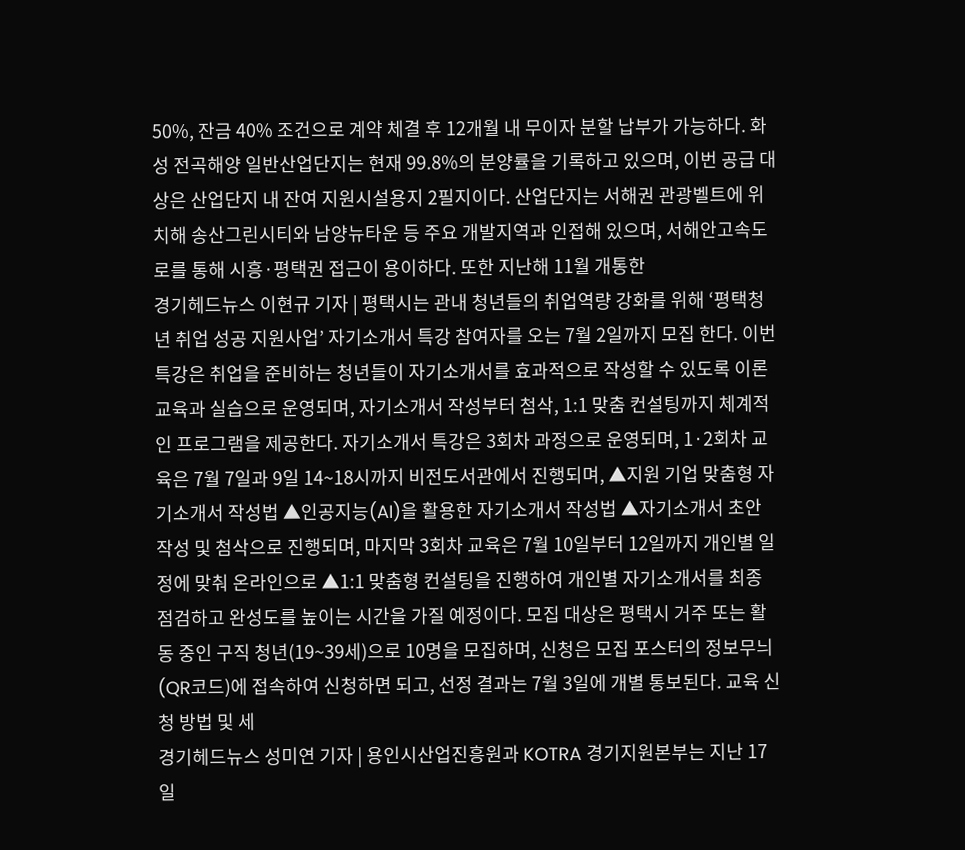50%, 잔금 40% 조건으로 계약 체결 후 12개월 내 무이자 분할 납부가 가능하다. 화성 전곡해양 일반산업단지는 현재 99.8%의 분양률을 기록하고 있으며, 이번 공급 대상은 산업단지 내 잔여 지원시설용지 2필지이다. 산업단지는 서해권 관광벨트에 위치해 송산그린시티와 남양뉴타운 등 주요 개발지역과 인접해 있으며, 서해안고속도로를 통해 시흥·평택권 접근이 용이하다. 또한 지난해 11월 개통한
경기헤드뉴스 이현규 기자 | 평택시는 관내 청년들의 취업역량 강화를 위해 ‘평택청년 취업 성공 지원사업’ 자기소개서 특강 참여자를 오는 7월 2일까지 모집 한다. 이번 특강은 취업을 준비하는 청년들이 자기소개서를 효과적으로 작성할 수 있도록 이론교육과 실습으로 운영되며, 자기소개서 작성부터 첨삭, 1:1 맞춤 컨설팅까지 체계적인 프로그램을 제공한다. 자기소개서 특강은 3회차 과정으로 운영되며, 1·2회차 교육은 7월 7일과 9일 14~18시까지 비전도서관에서 진행되며, ▲지원 기업 맞춤형 자기소개서 작성법 ▲인공지능(AI)을 활용한 자기소개서 작성법 ▲자기소개서 초안 작성 및 첨삭으로 진행되며, 마지막 3회차 교육은 7월 10일부터 12일까지 개인별 일정에 맞춰 온라인으로 ▲1:1 맞춤형 컨설팅을 진행하여 개인별 자기소개서를 최종 점검하고 완성도를 높이는 시간을 가질 예정이다. 모집 대상은 평택시 거주 또는 활동 중인 구직 청년(19~39세)으로 10명을 모집하며, 신청은 모집 포스터의 정보무늬(QR코드)에 접속하여 신청하면 되고, 선정 결과는 7월 3일에 개별 통보된다. 교육 신청 방법 및 세
경기헤드뉴스 성미연 기자 | 용인시산업진흥원과 KOTRA 경기지원본부는 지난 17일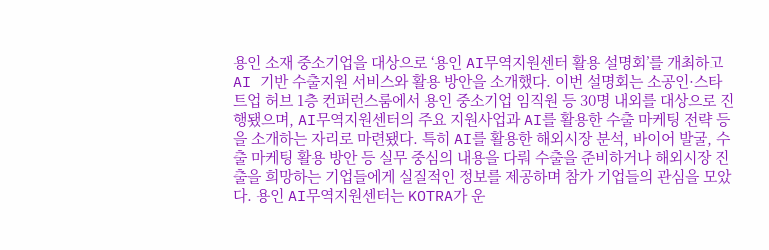용인 소재 중소기업을 대상으로 ‘용인 AI무역지원센터 활용 설명회’를 개최하고 AI 기반 수출지원 서비스와 활용 방안을 소개했다. 이번 설명회는 소공인·스타트업 허브 1층 컨퍼런스룸에서 용인 중소기업 임직원 등 30명 내외를 대상으로 진행됐으며, AI무역지원센터의 주요 지원사업과 AI를 활용한 수출 마케팅 전략 등을 소개하는 자리로 마련됐다. 특히 AI를 활용한 해외시장 분석, 바이어 발굴, 수출 마케팅 활용 방안 등 실무 중심의 내용을 다뤄 수출을 준비하거나 해외시장 진출을 희망하는 기업들에게 실질적인 정보를 제공하며 참가 기업들의 관심을 모았다. 용인 AI무역지원센터는 KOTRA가 운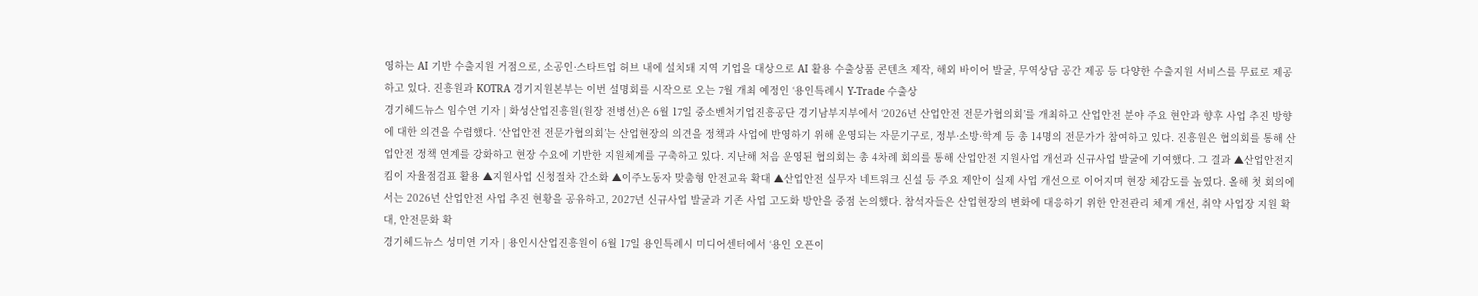영하는 AI 기반 수출지원 거점으로, 소공인·스타트업 허브 내에 설치돼 지역 기업을 대상으로 AI 활용 수출상품 콘텐츠 제작, 해외 바이어 발굴, 무역상담 공간 제공 등 다양한 수출지원 서비스를 무료로 제공하고 있다. 진흥원과 KOTRA 경기지원본부는 이번 설명회를 시작으로 오는 7월 개최 예정인 ‘용인특례시 Y-Trade 수출상
경기헤드뉴스 임수연 기자 | 화성산업진흥원(원장 전병선)은 6월 17일 중소벤처기업진흥공단 경기남부지부에서 ‘2026년 산업안전 전문가협의회’를 개최하고 산업안전 분야 주요 현안과 향후 사업 추진 방향에 대한 의견을 수렴했다. ‘산업안전 전문가협의회’는 산업현장의 의견을 정책과 사업에 반영하기 위해 운영되는 자문기구로, 정부·소방·학계 등 총 14명의 전문가가 참여하고 있다. 진흥원은 협의회를 통해 산업안전 정책 연계를 강화하고 현장 수요에 기반한 지원체계를 구축하고 있다. 지난해 처음 운영된 협의회는 총 4차례 회의를 통해 산업안전 지원사업 개선과 신규사업 발굴에 기여했다. 그 결과 ▲산업안전지킴이 자율점검표 활용 ▲지원사업 신청절차 간소화 ▲이주노동자 맞춤형 안전교육 확대 ▲산업안전 실무자 네트워크 신설 등 주요 제안이 실제 사업 개선으로 이어지며 현장 체감도를 높였다. 올해 첫 회의에서는 2026년 산업안전 사업 추진 현황을 공유하고, 2027년 신규사업 발굴과 기존 사업 고도화 방안을 중점 논의했다. 참석자들은 산업현장의 변화에 대응하기 위한 안전관리 체계 개선, 취약 사업장 지원 확대, 안전문화 확
경기헤드뉴스 성미연 기자 | 용인시산업진흥원이 6월 17일 용인특례시 미디어센터에서 ‘용인 오픈이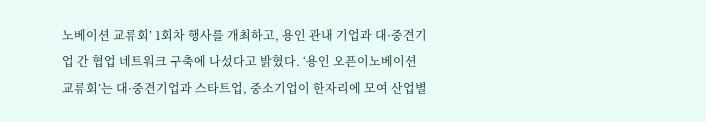노베이션 교류회’ 1회차 행사를 개최하고, 용인 관내 기업과 대·중견기업 간 협업 네트워크 구축에 나섰다고 밝혔다. ‘용인 오픈이노베이션 교류회’는 대·중견기업과 스타트업, 중소기업이 한자리에 모여 산업별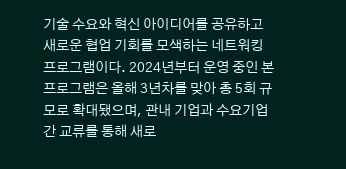기술 수요와 혁신 아이디어를 공유하고 새로운 협업 기회를 모색하는 네트워킹 프로그램이다. 2024년부터 운영 중인 본 프로그램은 올해 3년차를 맞아 총 5회 규모로 확대됐으며, 관내 기업과 수요기업 간 교류를 통해 새로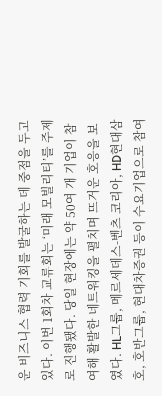운 비즈니스 협력 기회를 발굴하는 데 중점을 두고 있다. 이번 1회차 교류회는 ‘미래 모빌리티’를 주제로 진행됐다. 당일 현장에는 약 50여 개 기업이 참여해 활발한 네트워킹을 펼치며 뜨거운 호응을 보였다. HL그룹, 메르세데스-벤츠 코리아, HD현대삼호, 호반그룹, 현대차증권 등이 수요기업으로 참여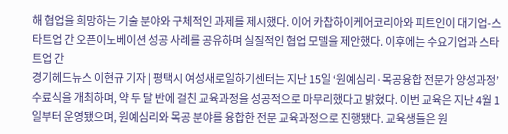해 협업을 희망하는 기술 분야와 구체적인 과제를 제시했다. 이어 카찹하이케어코리아와 피트인이 대기업-스타트업 간 오픈이노베이션 성공 사례를 공유하며 실질적인 협업 모델을 제안했다. 이후에는 수요기업과 스타트업 간
경기헤드뉴스 이현규 기자 | 평택시 여성새로일하기센터는 지난 15일 ‘원예심리·목공융합 전문가 양성과정’ 수료식을 개최하며, 약 두 달 반에 걸친 교육과정을 성공적으로 마무리했다고 밝혔다. 이번 교육은 지난 4월 1일부터 운영됐으며, 원예심리와 목공 분야를 융합한 전문 교육과정으로 진행됐다. 교육생들은 원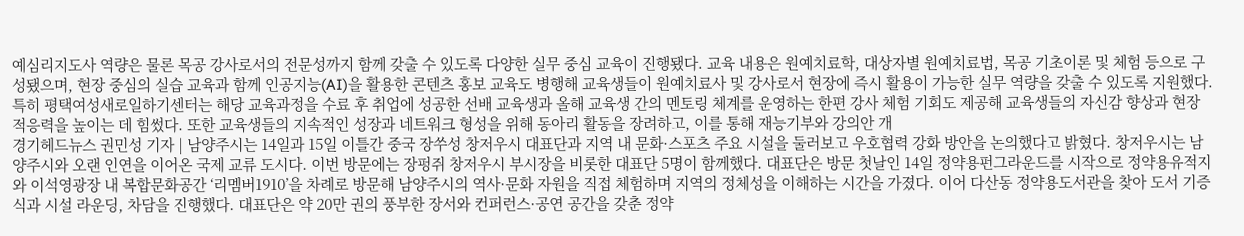예심리지도사 역량은 물론 목공 강사로서의 전문성까지 함께 갖출 수 있도록 다양한 실무 중심 교육이 진행됐다. 교육 내용은 원예치료학, 대상자별 원예치료법, 목공 기초이론 및 체험 등으로 구성됐으며, 현장 중심의 실습 교육과 함께 인공지능(AI)을 활용한 콘텐츠 홍보 교육도 병행해 교육생들이 원예치료사 및 강사로서 현장에 즉시 활용이 가능한 실무 역량을 갖출 수 있도록 지원했다. 특히 평택여성새로일하기센터는 해당 교육과정을 수료 후 취업에 성공한 선배 교육생과 올해 교육생 간의 멘토링 체계를 운영하는 한편 강사 체험 기회도 제공해 교육생들의 자신감 향상과 현장 적응력을 높이는 데 힘썼다. 또한 교육생들의 지속적인 성장과 네트워크 형성을 위해 동아리 활동을 장려하고, 이를 통해 재능기부와 강의안 개
경기헤드뉴스 권민성 기자 | 남양주시는 14일과 15일 이틀간 중국 장쑤성 창저우시 대표단과 지역 내 문화·스포츠 주요 시설을 둘러보고 우호협력 강화 방안을 논의했다고 밝혔다. 창저우시는 남양주시와 오랜 인연을 이어온 국제 교류 도시다. 이번 방문에는 장펑쥐 창저우시 부시장을 비롯한 대표단 5명이 함께했다. 대표단은 방문 첫날인 14일 정약용펀그라운드를 시작으로 정약용유적지와 이석영광장 내 복합문화공간 ‘리멤버1910’을 차례로 방문해 남양주시의 역사·문화 자원을 직접 체험하며 지역의 정체성을 이해하는 시간을 가졌다. 이어 다산동 정약용도서관을 찾아 도서 기증식과 시설 라운딩, 차담을 진행했다. 대표단은 약 20만 권의 풍부한 장서와 컨퍼런스·공연 공간을 갖춘 정약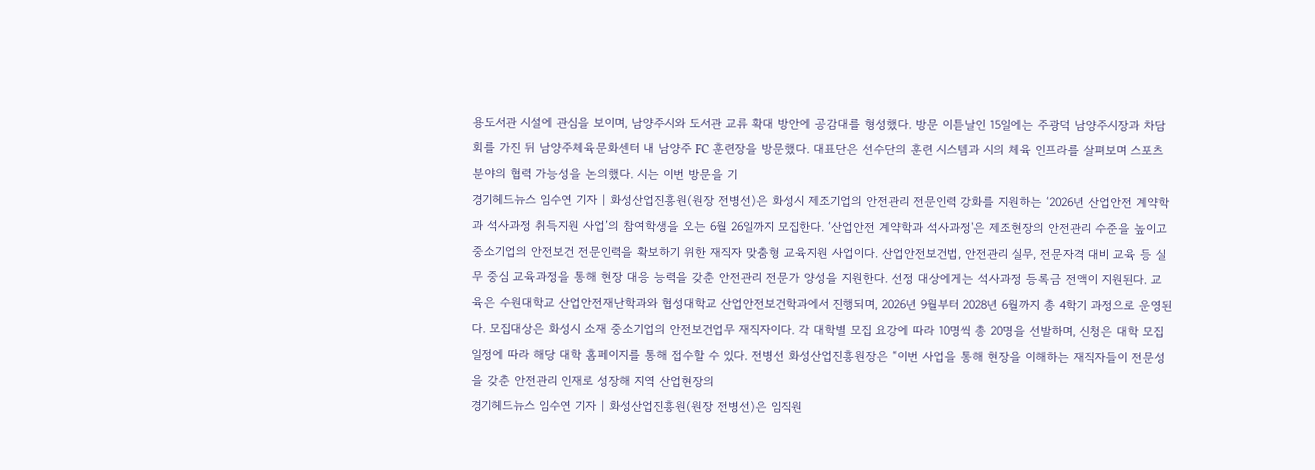용도서관 시설에 관심을 보이며, 남양주시와 도서관 교류 확대 방안에 공감대를 형성했다. 방문 이튿날인 15일에는 주광덕 남양주시장과 차담회를 가진 뒤 남양주체육문화센터 내 남양주 FC 훈련장을 방문했다. 대표단은 선수단의 훈련 시스템과 시의 체육 인프라를 살펴보며 스포츠 분야의 협력 가능성을 논의했다. 시는 이번 방문을 기
경기헤드뉴스 임수연 기자 | 화성산업진흥원(원장 전병선)은 화성시 제조기업의 안전관리 전문인력 강화를 지원하는 ‘2026년 산업안전 계약학과 석사과정 취득지원 사업’의 참여학생을 오는 6월 26일까지 모집한다. ‘산업안전 계약학과 석사과정'은 제조현장의 안전관리 수준을 높이고 중소기업의 안전보건 전문인력을 확보하기 위한 재직자 맞춤형 교육지원 사업이다. 산업안전보건법, 안전관리 실무, 전문자격 대비 교육 등 실무 중심 교육과정을 통해 현장 대응 능력을 갖춘 안전관리 전문가 양성을 지원한다. 선정 대상에게는 석사과정 등록금 전액이 지원된다. 교육은 수원대학교 산업안전재난학과와 협성대학교 산업안전보건학과에서 진행되며, 2026년 9월부터 2028년 6월까지 총 4학기 과정으로 운영된다. 모집대상은 화성시 소재 중소기업의 안전보건업무 재직자이다. 각 대학별 모집 요강에 따라 10명씩 총 20명을 선발하며, 신청은 대학 모집일정에 따라 해당 대학 홈페이지를 통해 접수할 수 있다. 전병선 화성산업진흥원장은 “이번 사업을 통해 현장을 이해하는 재직자들이 전문성을 갖춘 안전관리 인재로 성장해 지역 산업현장의
경기헤드뉴스 임수연 기자 | 화성산업진흥원(원장 전병선)은 임직원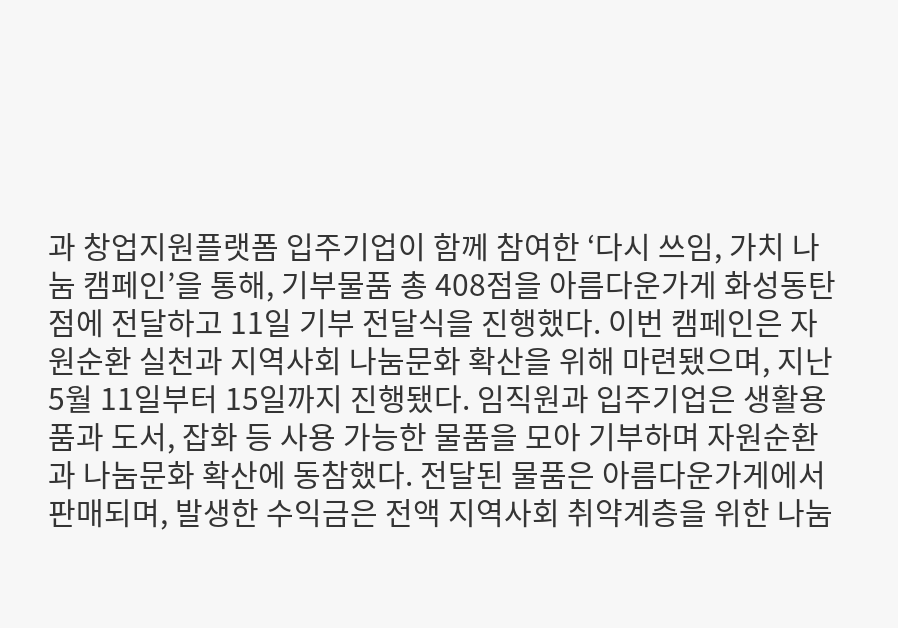과 창업지원플랫폼 입주기업이 함께 참여한 ‘다시 쓰임, 가치 나눔 캠페인’을 통해, 기부물품 총 408점을 아름다운가게 화성동탄점에 전달하고 11일 기부 전달식을 진행했다. 이번 캠페인은 자원순환 실천과 지역사회 나눔문화 확산을 위해 마련됐으며, 지난 5월 11일부터 15일까지 진행됐다. 임직원과 입주기업은 생활용품과 도서, 잡화 등 사용 가능한 물품을 모아 기부하며 자원순환과 나눔문화 확산에 동참했다. 전달된 물품은 아름다운가게에서 판매되며, 발생한 수익금은 전액 지역사회 취약계층을 위한 나눔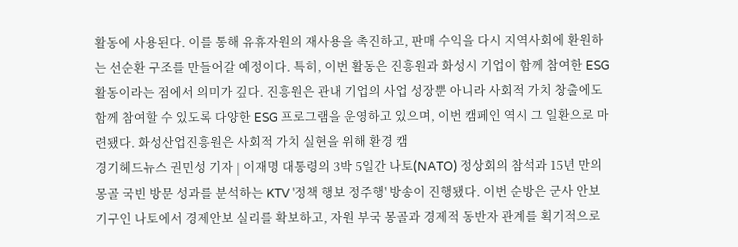활동에 사용된다. 이를 통해 유휴자원의 재사용을 촉진하고, 판매 수익을 다시 지역사회에 환원하는 선순환 구조를 만들어갈 예정이다. 특히, 이번 활동은 진흥원과 화성시 기업이 함께 참여한 ESG 활동이라는 점에서 의미가 깊다. 진흥원은 관내 기업의 사업 성장뿐 아니라 사회적 가치 창출에도 함께 참여할 수 있도록 다양한 ESG 프로그램을 운영하고 있으며, 이번 캠페인 역시 그 일환으로 마련됐다. 화성산업진흥원은 사회적 가치 실현을 위해 환경 캠
경기헤드뉴스 권민성 기자 | 이재명 대통령의 3박 5일간 나토(NATO) 정상회의 참석과 15년 만의 몽골 국빈 방문 성과를 분석하는 KTV '정책 행보 정주행' 방송이 진행됐다. 이번 순방은 군사 안보 기구인 나토에서 경제안보 실리를 확보하고, 자원 부국 몽골과 경제적 동반자 관계를 획기적으로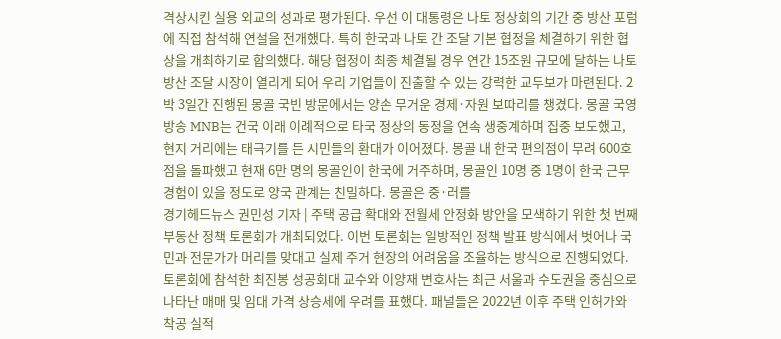격상시킨 실용 외교의 성과로 평가된다. 우선 이 대통령은 나토 정상회의 기간 중 방산 포럼에 직접 참석해 연설을 전개했다. 특히 한국과 나토 간 조달 기본 협정을 체결하기 위한 협상을 개최하기로 합의했다. 해당 협정이 최종 체결될 경우 연간 15조원 규모에 달하는 나토 방산 조달 시장이 열리게 되어 우리 기업들이 진출할 수 있는 강력한 교두보가 마련된다. 2박 3일간 진행된 몽골 국빈 방문에서는 양손 무거운 경제·자원 보따리를 챙겼다. 몽골 국영방송 MNB는 건국 이래 이례적으로 타국 정상의 동정을 연속 생중계하며 집중 보도했고, 현지 거리에는 태극기를 든 시민들의 환대가 이어졌다. 몽골 내 한국 편의점이 무려 600호점을 돌파했고 현재 6만 명의 몽골인이 한국에 거주하며, 몽골인 10명 중 1명이 한국 근무 경험이 있을 정도로 양국 관계는 친밀하다. 몽골은 중·러를
경기헤드뉴스 권민성 기자 | 주택 공급 확대와 전월세 안정화 방안을 모색하기 위한 첫 번째 부동산 정책 토론회가 개최되었다. 이번 토론회는 일방적인 정책 발표 방식에서 벗어나 국민과 전문가가 머리를 맞대고 실제 주거 현장의 어려움을 조율하는 방식으로 진행되었다. 토론회에 참석한 최진봉 성공회대 교수와 이양재 변호사는 최근 서울과 수도권을 중심으로 나타난 매매 및 임대 가격 상승세에 우려를 표했다. 패널들은 2022년 이후 주택 인허가와 착공 실적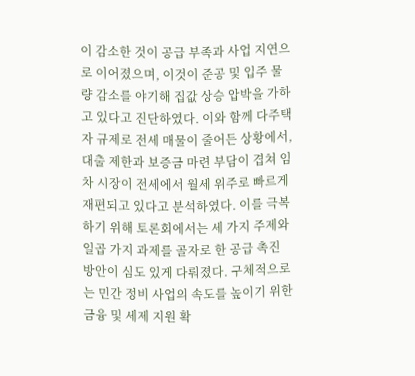이 감소한 것이 공급 부족과 사업 지연으로 이어졌으며, 이것이 준공 및 입주 물량 감소를 야기해 집값 상승 압박을 가하고 있다고 진단하였다. 이와 함께 다주택자 규제로 전세 매물이 줄어든 상황에서, 대출 제한과 보증금 마련 부담이 겹쳐 임차 시장이 전세에서 월세 위주로 빠르게 재편되고 있다고 분석하였다. 이를 극복하기 위해 토론회에서는 세 가지 주제와 일곱 가지 과제를 골자로 한 공급 촉진 방안이 심도 있게 다뤄졌다. 구체적으로는 민간 정비 사업의 속도를 높이기 위한 금융 및 세제 지원 확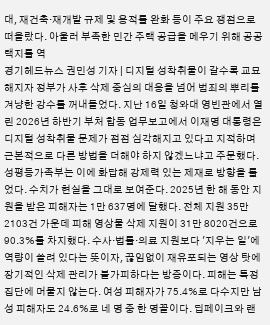대, 재건축·재개발 규제 및 용적률 완화 등이 주요 쟁점으로 떠올랐다. 아울러 부족한 민간 주택 공급을 메우기 위해 공공 택지를 역
경기헤드뉴스 권민성 기자 | 디지털 성착취물이 갈수록 교묘해지자 정부가 사후 삭제 중심의 대응을 넘어 범죄의 뿌리를 겨냥한 강수를 꺼내들었다. 지난 16일 청와대 영빈관에서 열린 2026년 하반기 부처 합동 업무보고에서 이재명 대통령은 디지털 성착취물 문제가 점점 심각해지고 있다고 지적하며 근본적으로 다른 방법을 더해야 하지 않겠느냐고 주문했다. 성평등가족부는 이에 화답해 강제력 있는 제재로 방향을 틀었다. 수치가 현실을 그대로 보여준다. 2025년 한 해 동안 지원을 받은 피해자는 1만 637명에 달했다. 전체 지원 35만 2103건 가운데 피해 영상물 삭제 지원이 31만 8020건으로 90.3%를 차지했다. 수사·법률·의료 지원보다 '지우는 일'에 역량이 쏠려 있다는 뜻이자, 끊임없이 재유포되는 영상 탓에 장기적인 삭제 관리가 불가피하다는 방증이다. 피해는 특정 집단에 머물지 않는다. 여성 피해자가 75.4%로 다수지만 남성 피해자도 24.6%로 네 명 중 한 명꼴이다. 딥페이크와 랜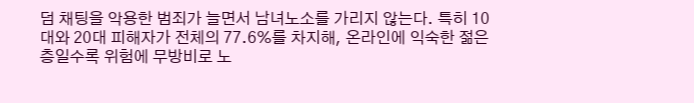덤 채팅을 악용한 범죄가 늘면서 남녀노소를 가리지 않는다. 특히 10대와 20대 피해자가 전체의 77.6%를 차지해, 온라인에 익숙한 젊은 층일수록 위험에 무방비로 노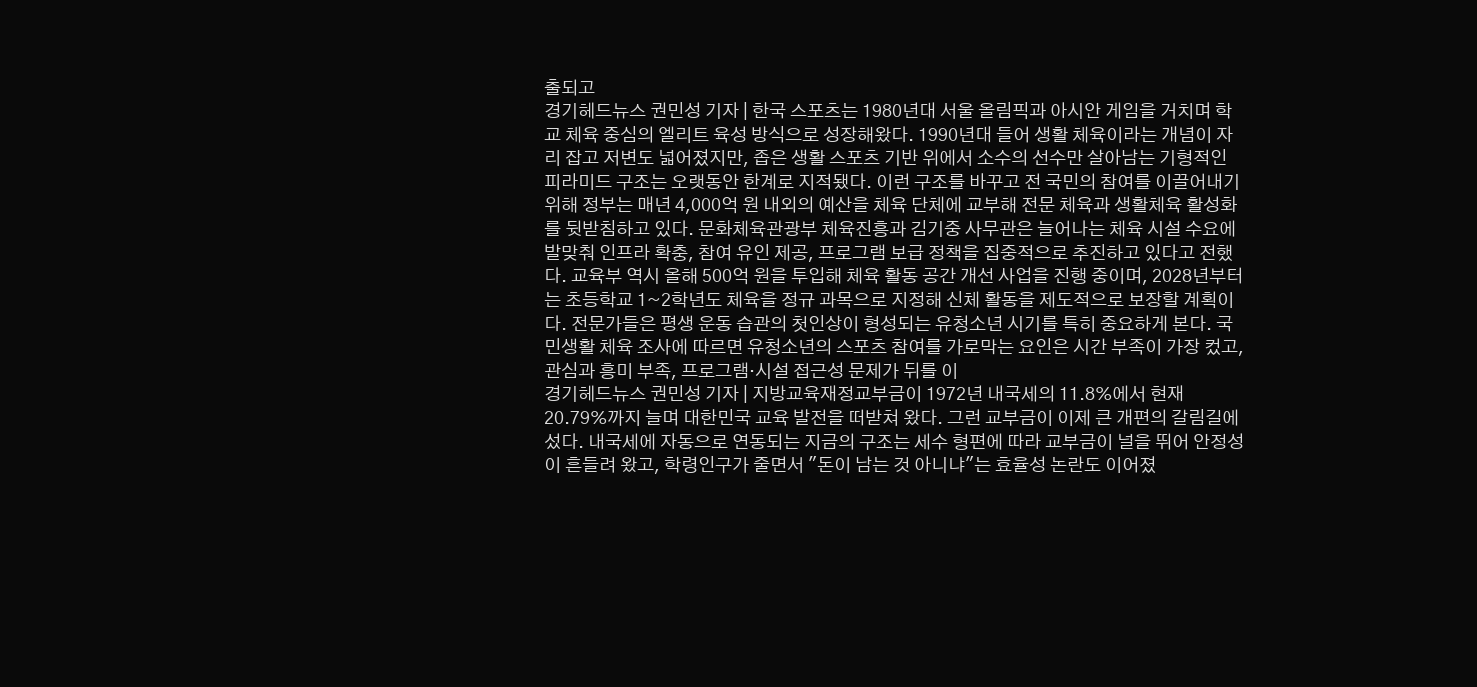출되고
경기헤드뉴스 권민성 기자 | 한국 스포츠는 1980년대 서울 올림픽과 아시안 게임을 거치며 학교 체육 중심의 엘리트 육성 방식으로 성장해왔다. 1990년대 들어 생활 체육이라는 개념이 자리 잡고 저변도 넓어졌지만, 좁은 생활 스포츠 기반 위에서 소수의 선수만 살아남는 기형적인 피라미드 구조는 오랫동안 한계로 지적됐다. 이런 구조를 바꾸고 전 국민의 참여를 이끌어내기 위해 정부는 매년 4,000억 원 내외의 예산을 체육 단체에 교부해 전문 체육과 생활체육 활성화를 뒷받침하고 있다. 문화체육관광부 체육진흥과 김기중 사무관은 늘어나는 체육 시설 수요에 발맞춰 인프라 확충, 참여 유인 제공, 프로그램 보급 정책을 집중적으로 추진하고 있다고 전했다. 교육부 역시 올해 500억 원을 투입해 체육 활동 공간 개선 사업을 진행 중이며, 2028년부터는 초등학교 1~2학년도 체육을 정규 과목으로 지정해 신체 활동을 제도적으로 보장할 계획이다. 전문가들은 평생 운동 습관의 첫인상이 형성되는 유청소년 시기를 특히 중요하게 본다. 국민생활 체육 조사에 따르면 유청소년의 스포츠 참여를 가로막는 요인은 시간 부족이 가장 컸고, 관심과 흥미 부족, 프로그램·시설 접근성 문제가 뒤를 이
경기헤드뉴스 권민성 기자 | 지방교육재정교부금이 1972년 내국세의 11.8%에서 현재 20.79%까지 늘며 대한민국 교육 발전을 떠받쳐 왔다. 그런 교부금이 이제 큰 개편의 갈림길에 섰다. 내국세에 자동으로 연동되는 지금의 구조는 세수 형편에 따라 교부금이 널을 뛰어 안정성이 흔들려 왔고, 학령인구가 줄면서 "돈이 남는 것 아니냐"는 효율성 논란도 이어졌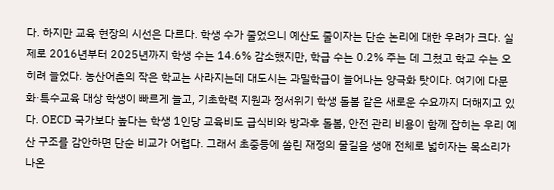다. 하지만 교육 현장의 시선은 다르다. 학생 수가 줄었으니 예산도 줄이자는 단순 논리에 대한 우려가 크다. 실제로 2016년부터 2025년까지 학생 수는 14.6% 감소했지만, 학급 수는 0.2% 주는 데 그쳤고 학교 수는 오히려 늘었다. 농산어촌의 작은 학교는 사라지는데 대도시는 과밀학급이 늘어나는 양극화 탓이다. 여기에 다문화·특수교육 대상 학생이 빠르게 늘고, 기초학력 지원과 정서위기 학생 돌봄 같은 새로운 수요까지 더해지고 있다. OECD 국가보다 높다는 학생 1인당 교육비도 급식비와 방과후 돌봄, 안전 관리 비용이 함께 잡히는 우리 예산 구조를 감안하면 단순 비교가 어렵다. 그래서 초중등에 쏠린 재정의 물길을 생애 전체로 넓히자는 목소리가 나온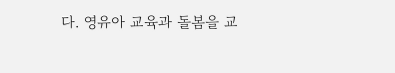다. 영유아 교육과 돌봄을 교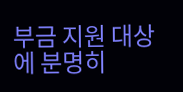부금 지원 대상에 분명히